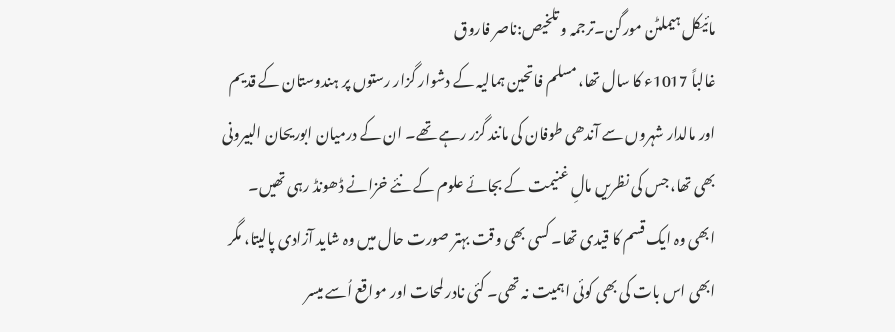مائیکل ہیملٹن مورگن۔ترجمہ و تلخیص:ناصر فاروق
غالباً 1017ء کا سال تھا، مسلم فاتحین ہمالیہ کے دشوار گزار رستوں پر ہندوستان کے قدیم اور مالدار شہروں سے آندھی طوفان کی مانند گزر رہے تھے۔ ان کے درمیان ابوریحان البیرونی بھی تھا، جس کی نظریں مالِ غنیمت کے بجائے علوم کے نئے خزانے ڈھونڈ رہی تھیں۔ ابھی وہ ایک قسم کا قیدی تھا۔ کسی بھی وقت بہتر صورت حال میں وہ شاید آزادی پالیتا، مگر ابھی اس بات کی بھی کوئی اہمیت نہ تھی۔ کئی نادر لمحات اور مواقع اُسے میسر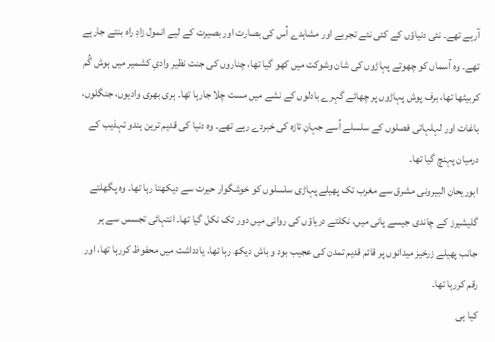آرہے تھے۔ نئی دنیاؤں کے کئی نئے تجربے اور مشاہدے اُس کی بصارت اور بصیرت کے لیے انمول زادِ راہ بنتے جارہے تھے۔ وہ آسماں کو چھوتے پہاڑوں کی شان وشوکت میں کھو گیا تھا، چناروں کی جنت نظیر وادیِ کشمیر میں ہوش گُم کربیٹھا تھا، برف پوش پہاڑوں پر چھائے گہرے بادلوں کے نشے میں مست چلا جارہا تھا۔ ہری بھری وادیوں، جنگلوں، باغات اور لہلہاتی فصلوں کے سلسلے اُسے جہانِ تازہ کی خبردے رہے تھے۔ وہ دنیا کی قدیم ترین ہندو تہذیب کے درمیان پہنچ گیا تھا۔
ابوریحان البیرونی مشرق سے مغرب تک پھیلے پہاڑی سلسلوں کو خوشگوار حیرت سے دیکھتا رہا تھا۔ وہ پگھلتے گلیشیرز کے چاندی جیسے پانی میں، نکلتے دریاؤں کی روانی میں دور تک نکل گیا تھا۔ انتہائی تجسس سے ہر جانب پھیلے زرخیز میدانوں پر قائم قدیم تمدن کی عجیب بود و باش دیکھ رہا تھا، یادداشت میں محفوظ کررہا تھا، اور رقم کررہا تھا۔
کیا ہی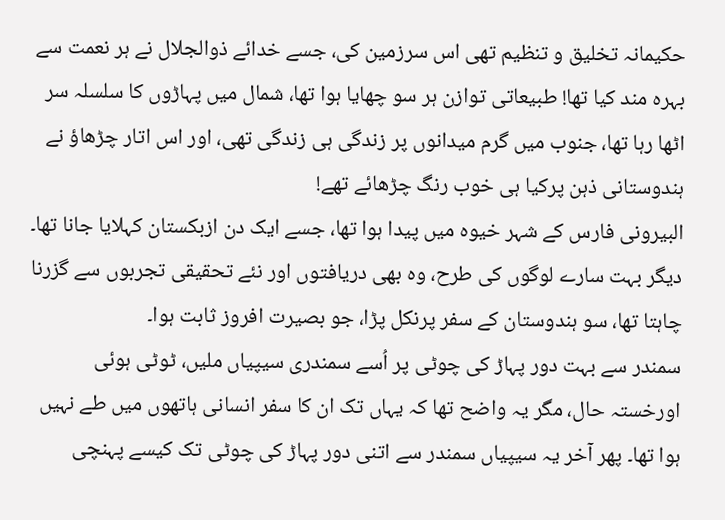حکیمانہ تخلیق و تنظیم تھی اس سرزمین کی، جسے خدائے ذوالجلال نے ہر نعمت سے بہرہ مند کیا تھا! طبیعاتی توازن ہر سو چھایا ہوا تھا، شمال میں پہاڑوں کا سلسلہ سر اٹھا رہا تھا، جنوب میں گرم میدانوں پر زندگی ہی زندگی تھی، اور اس اتار چڑھاؤ نے ہندوستانی ذہن پرکیا ہی خوب رنگ چڑھائے تھے!
البیرونی فارس کے شہر خیوہ میں پیدا ہوا تھا، جسے ایک دن ازبکستان کہلایا جانا تھا۔ دیگر بہت سارے لوگوں کی طرح، وہ بھی دریافتوں اور نئے تحقیقی تجربوں سے گزرنا چاہتا تھا، سو ہندوستان کے سفر پرنکل پڑا، جو بصیرت افروز ثابت ہوا۔
سمندر سے بہت دور پہاڑ کی چوٹی پر اُسے سمندری سیپیاں ملیں، ٹوٹی ہوئی اورخستہ حال، مگر یہ واضح تھا کہ یہاں تک ان کا سفر انسانی ہاتھوں میں طے نہیں ہوا تھا۔ پھر آخر یہ سیپیاں سمندر سے اتنی دور پہاڑ کی چوٹی تک کیسے پہنچی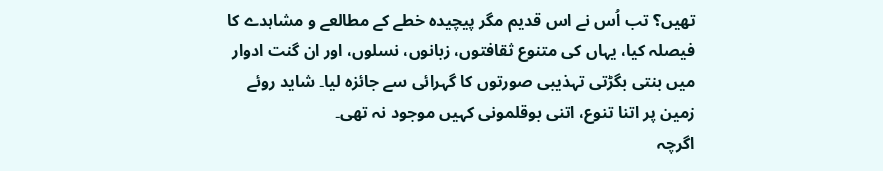تھیں؟ تب اُس نے اس قدیم مگر پیچیدہ خطے کے مطالعے و مشاہدے کا فیصلہ کیا، یہاں کی متنوع ثقافتوں، زبانوں، نسلوں، اور ان گنت ادوار میں بنتی بگڑتی تہذیبی صورتوں کا گہرائی سے جائزہ لیا۔ شاید روئے زمین پر اتنا تنوع، اتنی بوقلمونی کہیں موجود نہ تھی۔
اگرچہ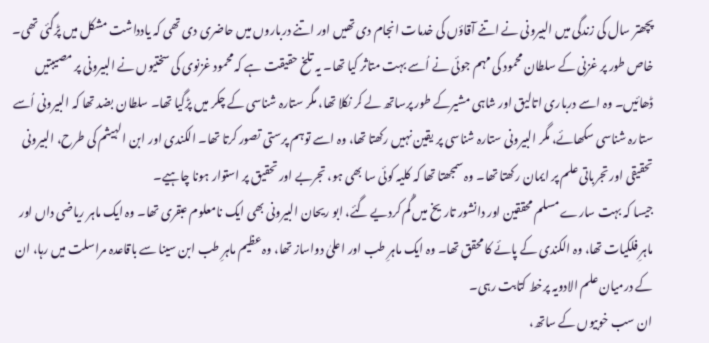پچھتر سال کی زندگی میں البیرونی نے اتنے آقاؤں کی خدمات انجام دی تھیں اور اتنے درباروں میں حاضری دی تھی کہ یادداشت مشکل میں پڑگئی تھی۔ خاص طور پر غزنی کے سلطان محمود کی مہم جوئی نے اُسے بہت متاثر کیا تھا۔ یہ تلخ حقیقت ہے کہ محمود غزنوی کی سختیوں نے البیرونی پر مصیبتیں ڈھائیں۔ وہ اسے درباری اتالیق اور شاہی مشیرکے طور پرساتھ لے کر نکلا تھا، مگر ستارہ شناسی کے چکر میں پڑگیا تھا۔ سلطان بضد تھا کہ البیرونی اُسے ستارہ شناسی سکھائے، مگر البیرونی ستارہ شناسی پر یقین نہیں رکھتا تھا، وہ اسے توہم پرستی تصور کرتا تھا۔ الکندی اور ابن الہیثم کی طرح، البیرونی تحقیقی اور تجرباتی علم پر ایمان رکھتا تھا۔ وہ سمجھتا تھا کہ کلیہ کوئی سا بھی ہو، تجربے اور تحقیق پر استوار ہونا چاہیے۔
جیسا کہ بہت سارے مسلم محققین اور دانشور تاریخ میں گُم کردیے گئے، ابو ریحان البیرونی بھی ایک نامعلوم عبقری تھا۔ وہ ایک ماہر ریاضی داں اور ماہرِ فلکیات تھا، وہ الکندی کے پائے کا محقق تھا۔ وہ ایک ماہرِ طب اور اعلیٰ دواساز تھا، وہ عظیم ماہرِ طب ابن سینا سے باقاعدہ مراسلت میں رہا، ان کے درمیان علم الادویہ پرخط کتابت رہی۔
ان سب خوبیوں کے ساتھ،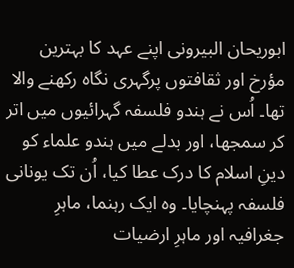ابوریحان البیرونی اپنے عہد کا بہترین مؤرخ اور ثقافتوں پرگہری نگاہ رکھنے والا تھا۔ اُس نے ہندو فلسفہ گہرائیوں میں اتر کر سمجھا، اور بدلے میں ہندو علماء کو دینِ اسلام کا درک عطا کیا، اُن تک یونانی فلسفہ پہنچایا۔ وہ ایک رہنما، ماہرِ جغرافیہ اور ماہرِ ارضیات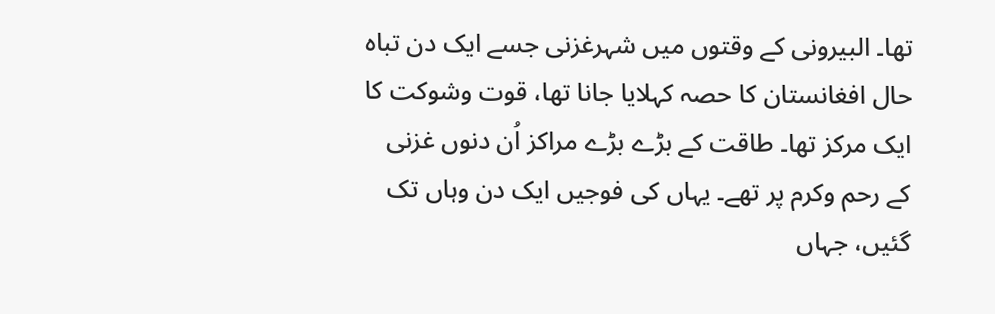تھا۔ البیرونی کے وقتوں میں شہرغزنی جسے ایک دن تباہ حال افغانستان کا حصہ کہلایا جانا تھا، قوت وشوکت کا ایک مرکز تھا۔ طاقت کے بڑے بڑے مراکز اُن دنوں غزنی کے رحم وکرم پر تھے۔ یہاں کی فوجیں ایک دن وہاں تک گئیں، جہاں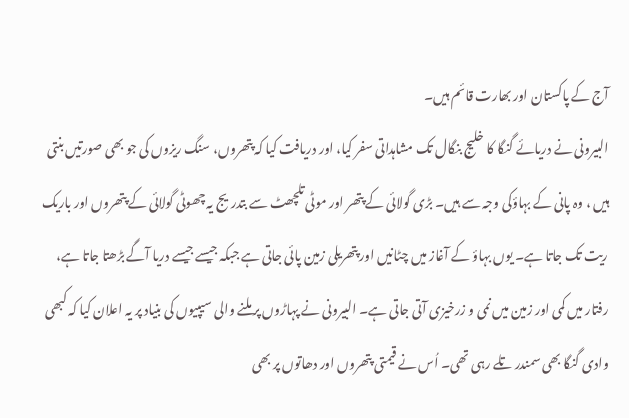آج کے پاکستان اور بھارت قائم ہیں۔
البیرونی نے دریائے گنگا کا خلیج بنگال تک مشاہداتی سفر کیا، اور دریافت کیا کہ پتھروں، سنگ ریزوں کی جو بھی صورتیں بنتی ہیں ، وہ پانی کے بہاؤکی وجہ سے ہیں۔ بڑی گولائی کے پتھر اور موٹی تلچھٹ سے بتدریج یہ چھوٹی گولائی کے پتھروں اور باریک ریت تک جاتا ہے۔ یوں بہاؤ کے آغاز میں چٹانیں اور پتھریلی زمین پائی جاتی ہے جبکہ جیسے جیسے دریا آگے بڑھتا جاتا ہے، رفتار میں کمی اور زمین میں نمی و زرخیزی آتی جاتی ہے۔ البیرونی نے پہاڑوں پر ملنے والی سیپیوں کی بنیاد پر یہ اعلان کیا کہ کبھی وادی گنگا بھی سمندر تلے رہی تھی۔ اُس نے قیمتی پتھروں اور دھاتوں پر بھی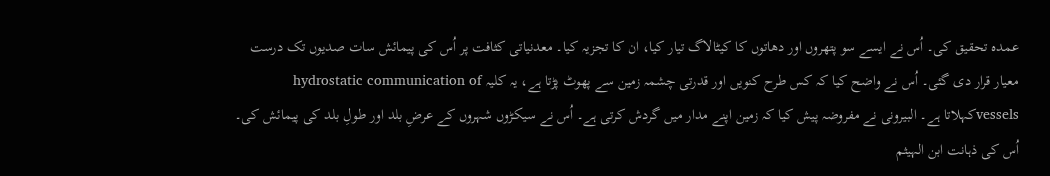عمدہ تحقیق کی۔ اُس نے ایسے سو پتھروں اور دھاتوں کا کیٹالاگ تیار کیا، ان کا تجزیہ کیا۔ معدنیاتی کثافت پر اُس کی پیمائش سات صدیوں تک درست معیار قرار دی گئی۔ اُس نے واضح کیا کہ کس طرح کنویں اور قدرتی چشمہ زمین سے پھوٹ پڑتا ہے، یہ کلیہ hydrostatic communication of vesselsکہلاتا ہے۔ البیرونی نے مفروضہ پیش کیا کہ زمین اپنے مدار میں گردش کرتی ہے۔ اُس نے سیکڑوں شہروں کے عرضِ بلد اور طولِ بلد کی پیمائش کی۔ اُس کی ذہانت ابن الہیثم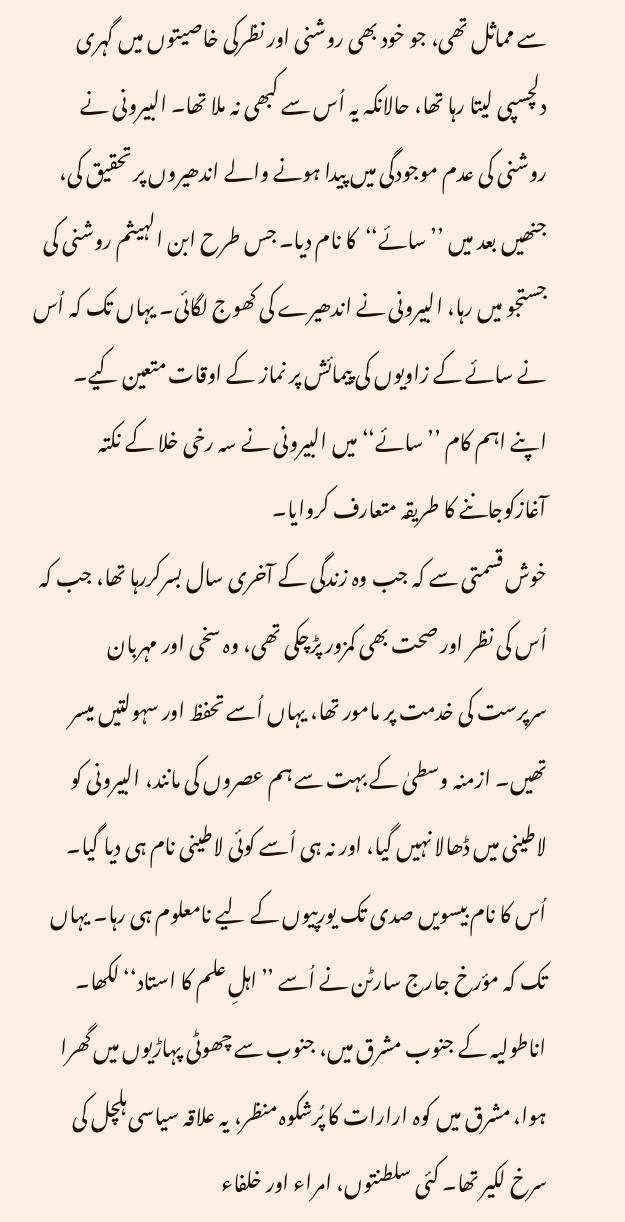سے مماثل تھی، جو خود بھی روشنی اور نظرکی خاصیتوں میں گہری دلچسپی لیتا رہا تھا، حالانکہ یہ اُس سے کبھی نہ ملا تھا۔ البیرونی نے روشنی کی عدم موجودگی میں پیدا ہونے والے اندھیروں پر تحقیق کی، جنھیں بعد میں ’’سائے‘‘کا نام دیا۔ جس طرح ابن الہیثم روشنی کی جستجو میں رہا، البیرونی نے اندھیرے کی کھوج لگائی۔ یہاں تک کہ اُس نے سائے کے زاویوں کی پیمائش پر نماز کے اوقات متعین کیے۔ اپنے اہم کام ’’سائے‘‘ میں البیرونی نے سہ رخی خلا کے نکتہ آغازکوجاننے کا طریقہ متعارف کروایا۔
خوش قسمتی سے کہ جب وہ زندگی کے آخری سال بسرکررہا تھا، جب کہ اُس کی نظر اور صحت بھی کمزور پڑچکی تھی، وہ سخی اور مہربان سرپرست کی خدمت پر مامور تھا، یہاں اُسے تحفظ اور سہولتیں میسر تھیں۔ ازمنہ وسطیٰ کے بہت سے ہم عصروں کی مانند، البیرونی کو لاطینی میں ڈھالا نہیں گیا، اور نہ ہی اُسے کوئی لاطینی نام ہی دیا گیا۔ اُس کا نام بیسویں صدی تک یورپیوں کے لیے نامعلوم ہی رہا۔ یہاں تک کہ مؤرخ جارج سارٹن نے اُسے ’’اہلِ علم کا استاد‘‘ لکھا۔
اناطولیہ کے جنوب مشرق میں، جنوب سے چھوٹی پہاڑیوں میں گھرا ہوا، مشرق میں کوہ ارارات کا پُرشکوہ منظر، یہ علاقہ سیاسی ہلچل کی سرخ لکیر تھا۔ کئی سلطنتوں، امراء اور خلفاء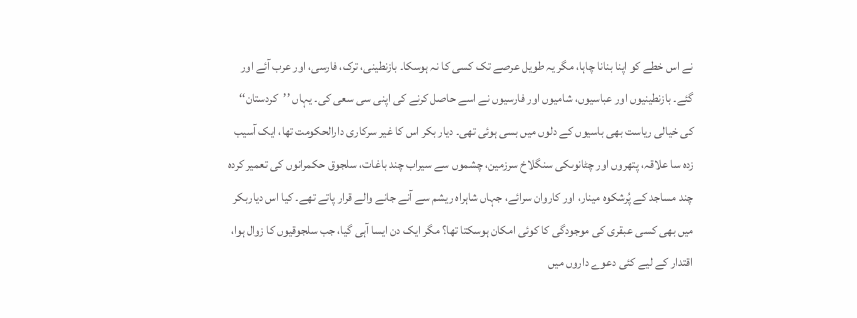نے اس خطے کو اپنا بنانا چاہا، مگر یہ طویل عرصے تک کسی کا نہ ہوسکا۔ بازنطینی، ترک، فارسی، اور عرب آئے اور گئے۔ بازنطینیوں اور عباسیوں، شامیوں اور فارسیوں نے اسے حاصل کرنے کی اپنی سی سعی کی۔ یہاں ’’کردستان‘‘ کی خیالی ریاست بھی باسیوں کے دلوں میں بسی ہوئی تھی۔ دیار بکر اس کا غیر سرکاری دارالحکومت تھا، ایک آسیب زدہ سا علاقہ، پتھروں اور چٹانوںکی سنگلاخ سرزمین، چشموں سے سیراب چند باغات، سلجوق حکمرانوں کی تعمیر کردہ چند مساجد کے پُرشکوہ مینار، اور کاروان سرائے، جہاں شاہراہ ریشم سے آنے جانے والے قرار پاتے تھے۔ کیا اس دیاربکر میں بھی کسی عبقری کی موجودگی کا کوئی امکان ہوسکتا تھا؟ مگر ایک دن ایسا آہی گیا، جب سلجوقیوں کا زوال ہوا، اقتدار کے لیے کئی دعوے داروں میں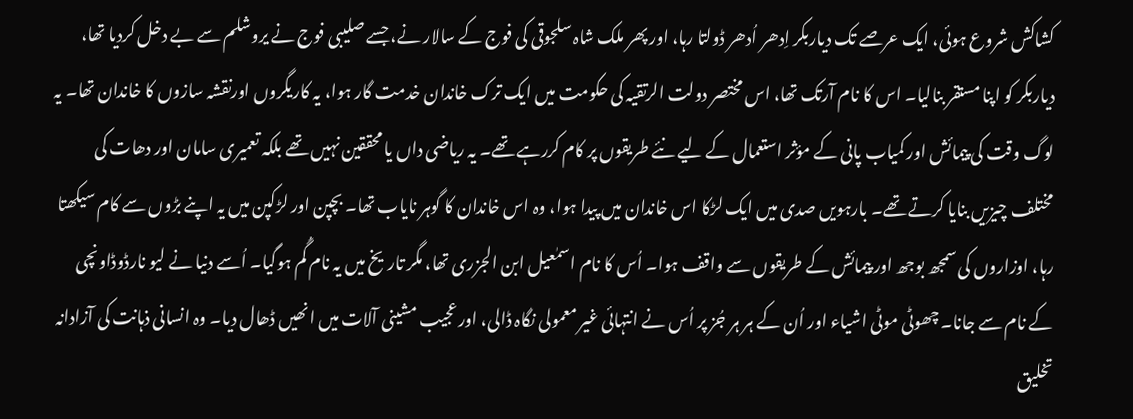کشاکش شروع ہوئی، ایک عرصے تک دیاربکر اِدھر اُدھر ڈولتا رہا، اور پھر ملک شاہ سلجوقی کی فوج کے سالار نے، جسے صلیبی فوج نے یروشلم سے بے دخل کردیا تھا، دیاربکر کو اپنا مستقر بنالیا۔ اس کا نام آرتک تھا، اس مختصر دولت الرتقیہ کی حکومت میں ایک ترک خاندان خدمت گار ہوا، یہ کاریگروں اورنقشہ سازوں کا خاندان تھا۔ یہ لوگ وقت کی پیمائش اور کمیاب پانی کے مؤثر استعمال کے لیے نئے طریقوں پر کام کررہے تھے۔ یہ ریاضی داں یا محققین نہیں تھے بلکہ تعمیری سامان اور دھات کی مختلف چیزیں بنایا کرتے تھے۔ بارہویں صدی میں ایک لڑکا اس خاندان میں پیدا ہوا، وہ اس خاندان کا گوہر نایاب تھا۔ بچپن اور لڑکپن میں یہ اپنے بڑوں سے کام سیکھتا رہا، اوزاروں کی سمجھ بوجھ اور پیمائش کے طریقوں سے واقف ہوا۔ اُس کا نام اسمٰعیل ابن الجزری تھا، مگر تاریخ میں یہ نام گُم ہوگیا۔ اُسے دنیا نے لیو نارڈوڈاونچی کے نام سے جانا۔ چھوٹی موٹی اشیاء اور اُن کے ہر ہر جُز پر اُس نے انتہائی غیر معمولی نگاہ ڈالی، اور عجیب مشینی آلات میں انھیں ڈھال دیا۔ وہ انسانی ذہانت کی آزادانہ تخلیق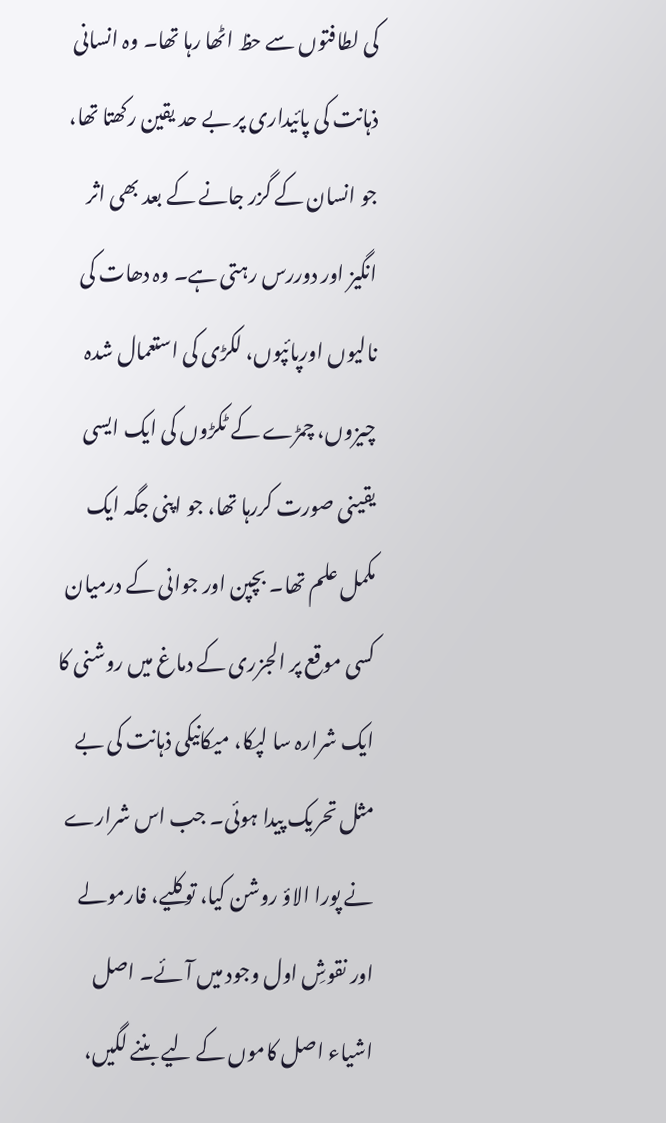کی لطافتوں سے حظ اٹھا رہا تھا۔ وہ انسانی ذہانت کی پائیداری پر بے حد یقین رکھتا تھا، جو انسان کے گزر جانے کے بعد بھی اثر انگیز اور دوررس رہتی ہے۔ وہ دھات کی نالیوں اورپائپوں، لکڑی کی استعمال شدہ چیزوں، چمڑے کے ٹکڑوں کی ایک ایسی یقینی صورت کررہا تھا، جو اپنی جگہ ایک مکمل علم تھا۔ بچپن اور جوانی کے درمیان کسی موقع پر الجزری کے دماغ میں روشنی کا ایک شرارہ سا لپکا، میکانیکی ذہانت کی بے مثل تحریک پیدا ہوئی۔ جب اس شرارے نے پورا الاؤ روشن کیا، تو کلیے، فارمولے اور نقوشِ اول وجود میں آئے۔ اصل اشیاء اصل کاموں کے لیے بننے لگیں،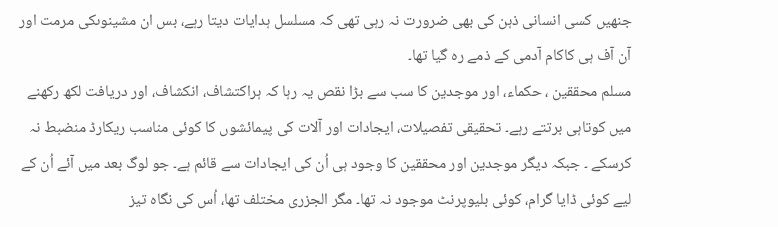جنھیں کسی انسانی ذہن کی بھی ضرورت نہ رہی تھی کہ مسلسل ہدایات دیتا رہے، بس ان مشینوںکی مرمت اور آن آف ہی کاکام آدمی کے ذمے رہ گیا تھا۔
مسلم محققین ، حکماء، اور موجدین کا سب سے بڑا نقص یہ رہا کہ ہراکتشاف، انکشاف، اور دریافت لکھ رکھنے میں کوتاہی برتتے رہے۔ تحقیقی تفصیلات، ایجادات اور آلات کی پیمائشوں کا کوئی مناسب ریکارڈ منضبط نہ کرسکے ۔ جبکہ دیگر موجدین اور محققین کا وجود ہی اُن کی ایجادات سے قائم ہے۔ جو لوگ بعد میں آئے اُن کے لیے کوئی ڈایا گرام، کوئی بلیوپرنٹ موجود نہ تھا۔ مگر الجزری مختلف تھا، اُس کی نگاہ تیز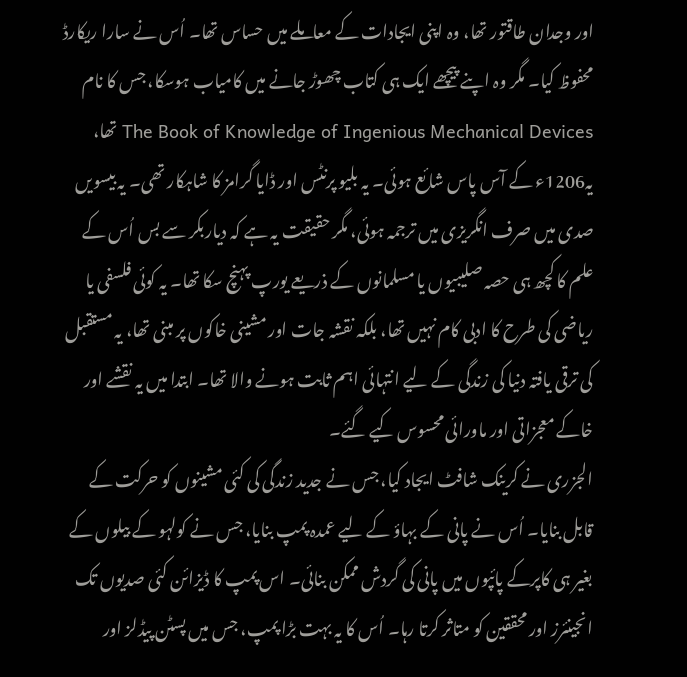اور وجدان طاقتور تھا، وہ اپنی ایجادات کے معاملے میں حساس تھا۔ اُس نے سارا ریکارڈ محفوظ کیا۔ مگر وہ اپنے پیچھے ایک ہی کتاب چھوڑ جانے میں کامیاب ہوسکا، جس کا نام The Book of Knowledge of Ingenious Mechanical Devices تھا، یہ1206ء کے آس پاس شائع ہوئی۔ یہ بلیو پرنٹس اور ڈایا گرامز کا شاہکار تھی۔ یہ بیسویں صدی میں صرف انگریزی میں ترجمہ ہوئی، مگر حقیقت یہ ہے کہ دیاربکر سے بس اُس کے علم کا کچھ ہی حصہ صلیبیوں یا مسلمانوں کے ذریعے یورپ پہنچ سکا تھا۔ یہ کوئی فلسفی یا ریاضی کی طرح کا ادبی کام نہیں تھا، بلکہ نقشہ جات اور مشینی خاکوں پر مبنی تھا، یہ مستقبل کی ترقی یافتہ دنیا کی زندگی کے لیے انتہائی اہم ثابت ہونے والا تھا۔ ابتدا میں یہ نقشے اور خاکے معجزاتی اور ماورائی محسوس کیے گئے۔
الجزری نے کرینک شافٹ ایجاد کیا، جس نے جدید زندگی کی کئی مشینوں کو حرکت کے قابل بنایا۔ اُس نے پانی کے بہاؤ کے لیے عمدہ پمپ بنایا، جس نے کولہو کے بیلوں کے بغیر ہی کاپرکے پائپوں میں پانی کی گردش ممکن بنائی۔ اس پمپ کا ڈیزائن کئی صدیوں تک انجینئرز اور محققین کو متاثر کرتا رہا۔ اُس کا یہ بہت بڑا پمپ، جس میں پسٹن پیڈلز اور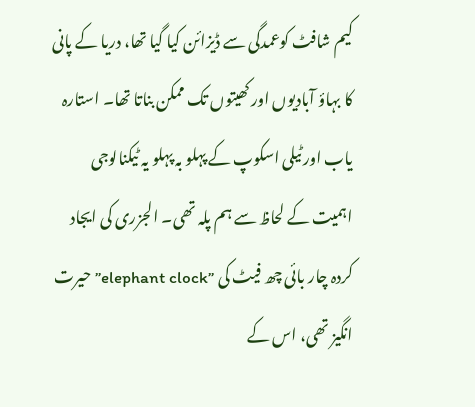کیم شافٹ کوعمدگی سے ڈیزائن کیا گیا تھا، دریا کے پانی کا بہاؤ آبادیوں اور کھیتوں تک ممکن بناتا تھا۔ استارہ یاب اور ٹیلی اسکوپ کے پہلو بہ پہلو یہ ٹیکنالوجی اہمیت کے لحاظ سے ہم پلہ تھی۔ الجزری کی ایجاد کردہ چار بائی چھ فیٹ کی ”elephant clock” حیرت انگیز تھی، اس کے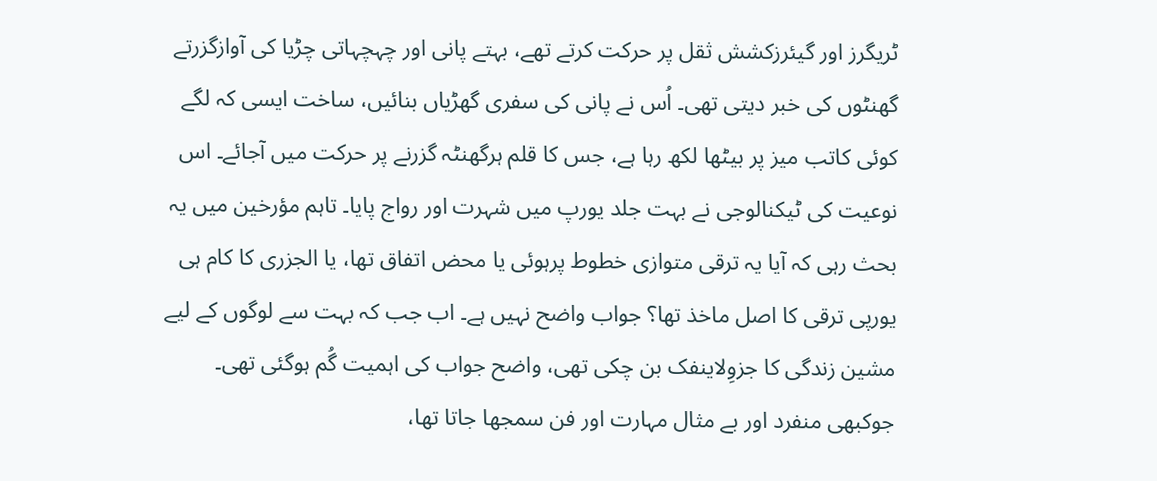ٹریگرز اور گیئرزکشش ثقل پر حرکت کرتے تھے، بہتے پانی اور چہچہاتی چڑیا کی آوازگزرتے گھنٹوں کی خبر دیتی تھی۔ اُس نے پانی کی سفری گھڑیاں بنائیں، ساخت ایسی کہ لگے کوئی کاتب میز پر بیٹھا لکھ رہا ہے، جس کا قلم ہرگھنٹہ گزرنے پر حرکت میں آجائے۔ اس نوعیت کی ٹیکنالوجی نے بہت جلد یورپ میں شہرت اور رواج پایا۔ تاہم مؤرخین میں یہ بحث رہی کہ آیا یہ ترقی متوازی خطوط پرہوئی یا محض اتفاق تھا، یا الجزری کا کام ہی یورپی ترقی کا اصل ماخذ تھا؟ جواب واضح نہیں ہے۔ اب جب کہ بہت سے لوگوں کے لیے مشین زندگی کا جزوِلاینفک بن چکی تھی، واضح جواب کی اہمیت گُم ہوگئی تھی۔ جوکبھی منفرد اور بے مثال مہارت اور فن سمجھا جاتا تھا،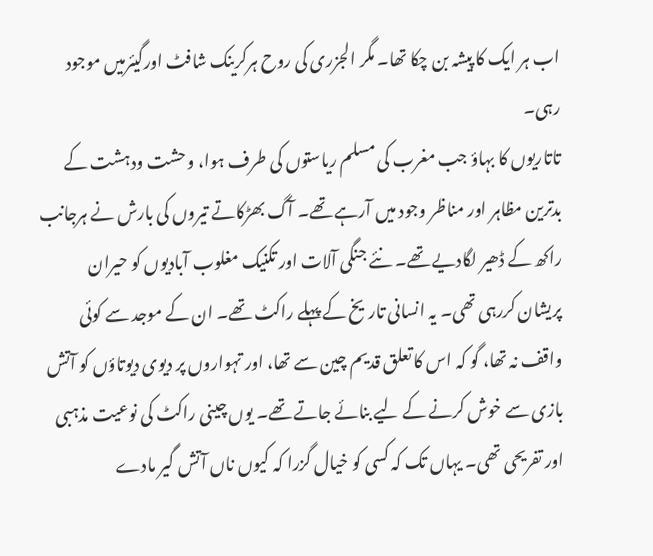اب ہر ایک کا پیشہ بن چکا تھا۔ مگر الجزری کی روح ہرکرینک شافٹ اورگیئرمیں موجود رہی۔
تاتاریوں کا بہاؤ جب مغرب کی مسلم ریاستوں کی طرف ہوا، وحشت ودہشت کے بدترین مظاہر اور مناظر وجود میں آرہے تھے۔ آگ بھڑکاتے تیروں کی بارش نے ہرجانب راکھ کے ڈھیر لگادیے تھے۔ نئے جنگی آلات اور تکنیک مغلوب آبادیوں کو حیران پریشان کررہی تھی۔ یہ انسانی تاریخ کے پہلے راکٹ تھے۔ ان کے موجد سے کوئی واقف نہ تھا، گو کہ اس کا تعلق قدیم چین سے تھا، اور تہواروں پر دیوی دیوتاؤں کو آتش بازی سے خوش کرنے کے لیے بنائے جاتے تھے۔ یوں چینی راکٹ کی نوعیت مذہبی اور تفریحی تھی۔ یہاں تک کہ کسی کو خیال گزرا کہ کیوں ناں آتش گیر مادے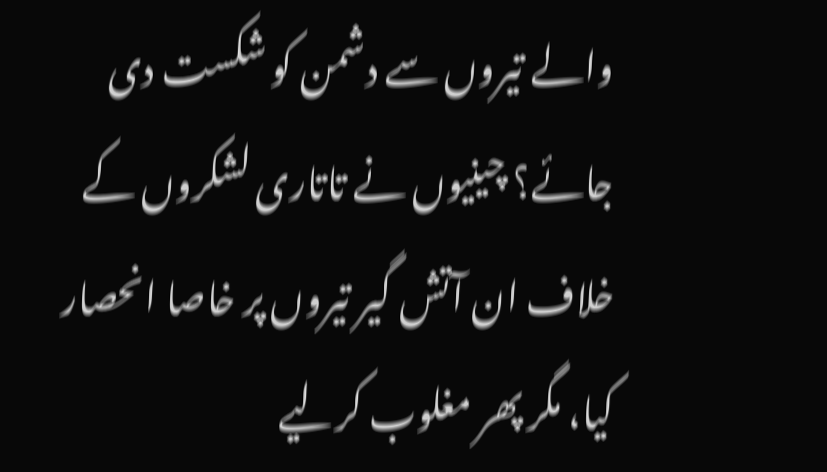والے تیروں سے دشمن کو شکست دی جائے؟ چینیوں نے تاتاری لشکروں کے خلاف ان آتش گیر تیروں پر خاصا انحصار کیا، مگر پھر مغلوب کرلیے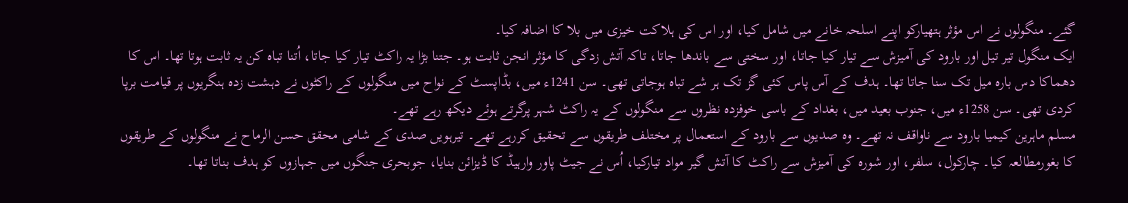گئے۔ منگولوں نے اس مؤثر ہتھیارکو اپنے اسلحہ خانے میں شامل کیا، اور اس کی ہلاکت خیزی میں بلا کا اضافہ کیا۔
ایک منگول تیر تیل اور بارود کی آمیزش سے تیار کیا جاتا، اور سختی سے باندھا جاتا، تاکہ آتش زدگی کا مؤثر انجن ثابت ہو۔ جتنا بڑا یہ راکٹ تیار کیا جاتا، اُتنا تباہ کن یہ ثابت ہوتا تھا۔ اس کا دھماکا دس بارہ میل تک سنا جاتا تھا۔ ہدف کے آس پاس کئی گز تک ہر شے تباہ ہوجاتی تھی۔ سن 1241ء میں، بڈاپسٹ کے نواح میں منگولوں کے راکٹوں نے دہشت زدہ ہنگریوں پر قیامت برپا کردی تھی۔ سن 1258ء میں، جنوب بعید میں، بغداد کے باسی خوفزدہ نظروں سے منگولوں کے یہ راکٹ شہر پرگرتے ہوئے دیکھ رہے تھے۔
مسلم ماہرین کیمیا بارود سے ناواقف نہ تھے۔ وہ صدیوں سے بارود کے استعمال پر مختلف طریقوں سے تحقیق کررہے تھے۔ تیرہویں صدی کے شامی محقق حسن الرماح نے منگولوں کے طریقوں کا بغورمطالعہ کیا۔ چارکول، سلفر، اور شورہ کی آمیزش سے راکٹ کا آتش گیر مواد تیارکیا، اُس نے جیٹ پاور وارہیڈ کا ڈیزائن بنایا، جوبحری جنگوں میں جہازوں کو ہدف بناتا تھا۔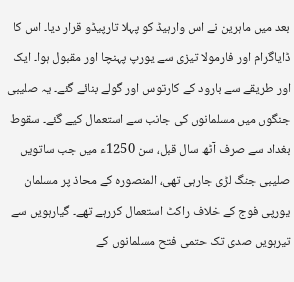بعد میں ماہرین نے اس وارہیڈ کو پہلا تارپیڈو قرار دیا۔ اس کا ڈایاگرام اور فارمولا تیزی سے یورپ پہنچا اور مقبول ہوا۔ ایک اور طریقے سے بارود کے کارتوس اور گولے بنائے گئے۔ یہ صلیبی جنگوں میں مسلمانوں کی جانب سے استعمال کیے گئے۔ سقوط بغداد سے صرف آٹھ سال قبل، سن 1250ء میں جب ساتویں صلیبی جنگ لڑی جارہی تھی، المنصورہ کے محاذ پر مسلمان یورپی فوج کے خلاف راکٹ استعمال کررہے تھے۔ گیارہویں سے تیرہویں صدی تک حتمی فتح مسلمانوں کے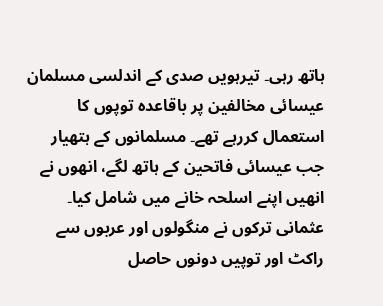ہاتھ رہی۔ تیرہویں صدی کے اندلسی مسلمان عیسائی مخالفین پر باقاعدہ توپوں کا استعمال کررہے تھے۔ مسلمانوں کے ہتھیار جب عیسائی فاتحین کے ہاتھ لگے، انھوں نے انھیں اپنے اسلحہ خانے میں شامل کیا۔ عثمانی ترکوں نے منگولوں اور عربوں سے راکٹ اور توپیں دونوں حاصل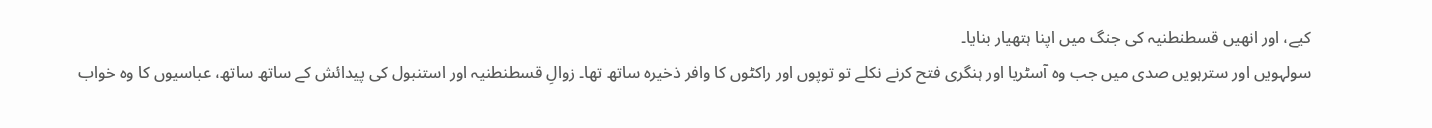کیے، اور انھیں قسطنطنیہ کی جنگ میں اپنا ہتھیار بنایا۔
سولہویں اور سترہویں صدی میں جب وہ آسٹریا اور ہنگری فتح کرنے نکلے تو توپوں اور راکٹوں کا وافر ذخیرہ ساتھ تھا۔ زوالِ قسطنطنیہ اور استنبول کی پیدائش کے ساتھ ساتھ، عباسیوں کا وہ خواب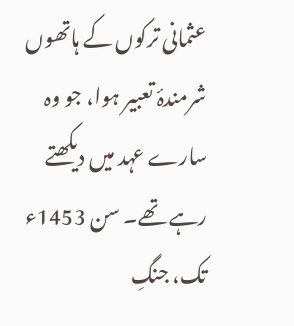عثمانی ترکوں کے ہاتھوں شرمندۂ تعبیر ہوا، جو وہ سارے عہد میں دیکھتے رہے تھے۔ سن 1453ء تک، جنگِ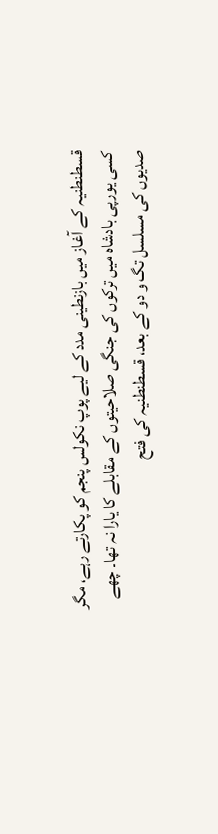قسطنطنیہ کے آغاز میں بازنطینی مدد کے لیے پوپ نکولس پنجم کو پکارتے رہے، مگر کسی یورپی بادشاہ میں ترکوں کی جنگی صلاحیتوں کے مقابلے کا یارا نہ تھا۔ چھے صدیوں کی مسلسل تگ و دو کے بعد، قسطنطنیہ کی فتح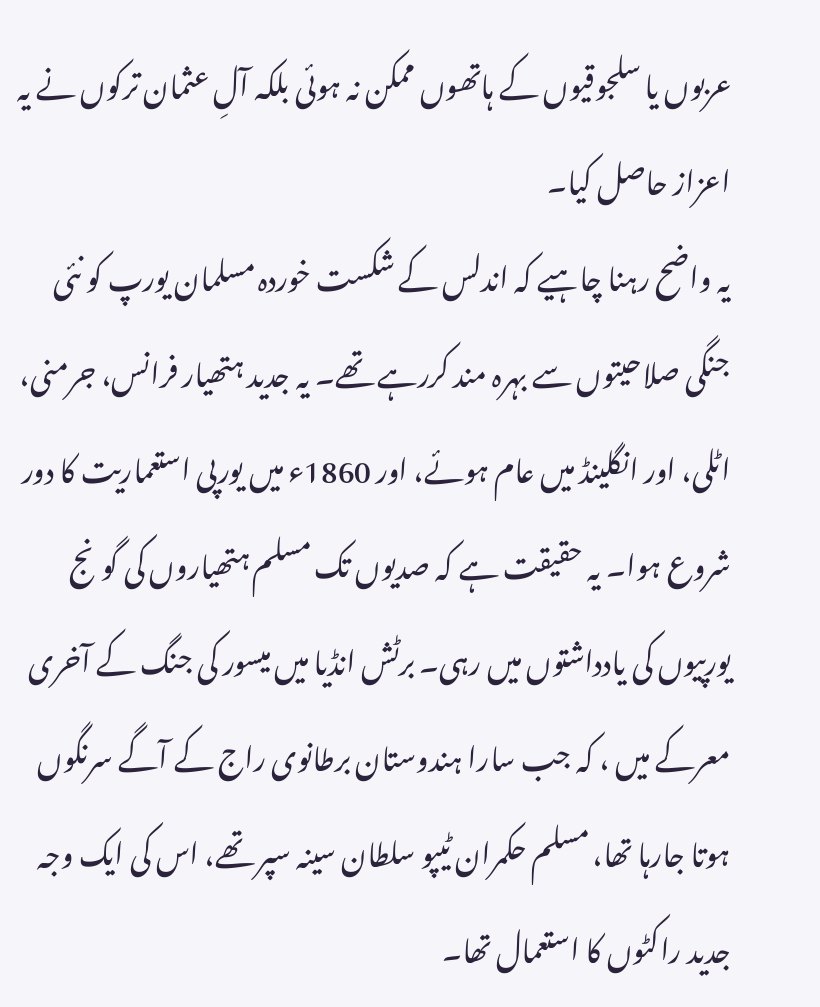عربوں یا سلجوقیوں کے ہاتھوں ممکن نہ ہوئی بلکہ آلِ عثمان ترکوں نے یہ اعزاز حاصل کیا۔
یہ واضح رہنا چاہیے کہ اندلس کے شکست خوردہ مسلمان یورپ کو نئی جنگی صلاحیتوں سے بہرہ مند کررہے تھے۔ یہ جدید ہتھیار فرانس، جرمنی، اٹلی، اور انگلینڈ میں عام ہوئے، اور 1860ء میں یورپی استعماریت کا دور شروع ہوا۔ یہ حقیقت ہے کہ صدیوں تک مسلم ہتھیاروں کی گونج یورپیوں کی یادداشتوں میں رہی۔ برٹش انڈیا میں میسور کی جنگ کے آخری معرکے میں ، کہ جب سارا ہندوستان برطانوی راج کے آگے سرنگوں ہوتا جارہا تھا، مسلم حکمران ٹیپو سلطان سینہ سپر تھے، اس کی ایک وجہ جدید راکٹوں کا استعمال تھا۔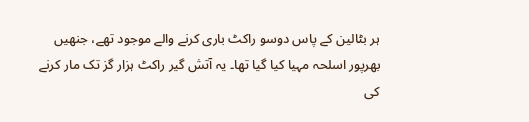ہر بٹالین کے پاس دوسو راکٹ باری کرنے والے موجود تھے، جنھیں بھرپور اسلحہ مہیا کیا گیا تھا۔ یہ آتش گیر راکٹ ہزار گز تک مار کرنے کی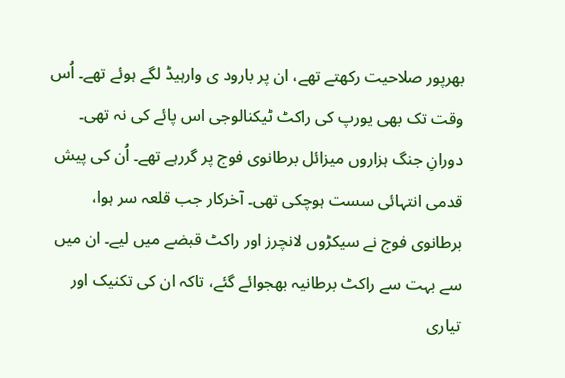بھرپور صلاحیت رکھتے تھے، ان پر بارود ی وارہیڈ لگے ہوئے تھے۔ اُس وقت تک بھی یورپ کی راکٹ ٹیکنالوجی اس پائے کی نہ تھی۔ دورانِ جنگ ہزاروں میزائل برطانوی فوج پر گررہے تھے۔ اُن کی پیش قدمی انتہائی سست ہوچکی تھی۔ آخرکار جب قلعہ سر ہوا، برطانوی فوج نے سیکڑوں لانچرز اور راکٹ قبضے میں لیے۔ ان میں سے بہت سے راکٹ برطانیہ بھجوائے گئے، تاکہ ان کی تکنیک اور تیاری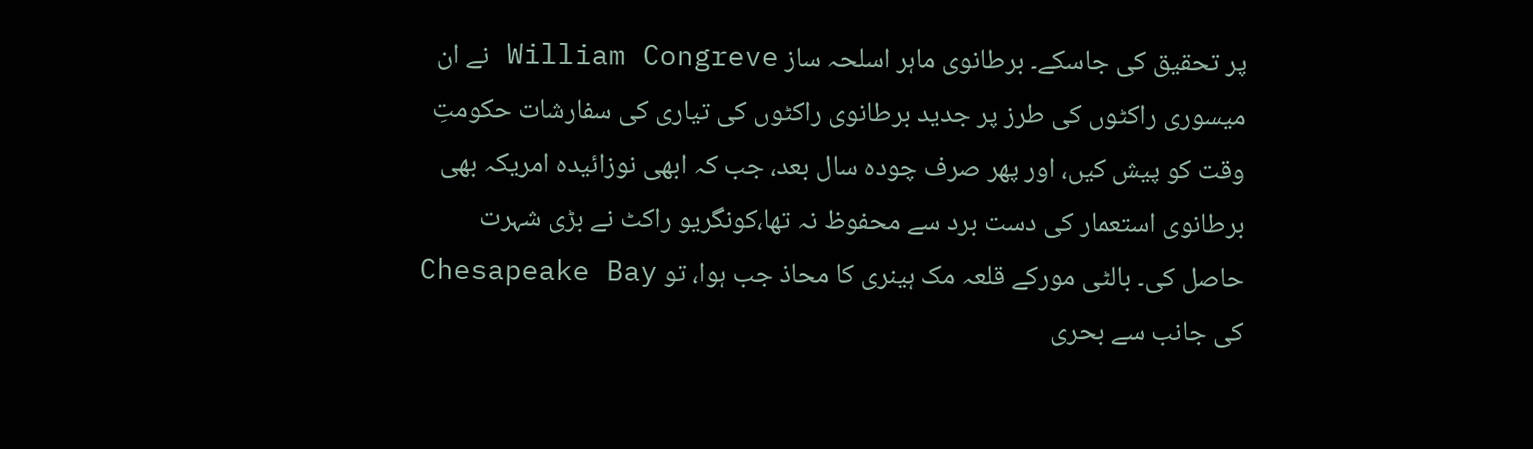پر تحقیق کی جاسکے۔ برطانوی ماہر اسلحہ ساز William Congreve نے ان میسوری راکٹوں کی طرز پر جدید برطانوی راکٹوں کی تیاری کی سفارشات حکومتِ وقت کو پیش کیں، اور پھر صرف چودہ سال بعد، جب کہ ابھی نوزائیدہ امریکہ بھی برطانوی استعمار کی دست برد سے محفوظ نہ تھا،کونگریو راکٹ نے بڑی شہرت حاصل کی۔ بالٹی مورکے قلعہ مک ہینری کا محاذ جب ہوا، تو Chesapeake Bay کی جانب سے بحری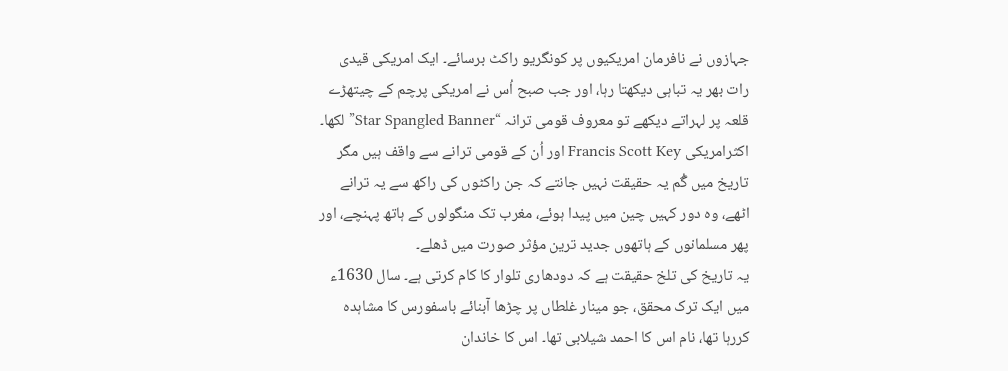جہازوں نے نافرمان امریکیوں پر کونگریو راکٹ برسائے۔ ایک امریکی قیدی رات بھر یہ تباہی دیکھتا رہا، اور جب صبح اُس نے امریکی پرچم کے چیتھڑے قلعہ پر لہراتے دیکھے تو معروف قومی ترانہ “Star Spangled Banner” لکھا۔ اکثرامریکی Francis Scott Key اور اُن کے قومی ترانے سے واقف ہیں مگر تاریخ میں گُم یہ حقیقت نہیں جانتے کہ جن راکٹوں کی راکھ سے یہ ترانے اٹھے، وہ دور کہیں چین میں پیدا ہوئے، مغرب تک منگولوں کے ہاتھ پہنچے، اور پھر مسلمانوں کے ہاتھوں جدید ترین مؤثر صورت میں ڈھلے۔
یہ تاریخ کی تلخ حقیقت ہے کہ دودھاری تلوار کا کام کرتی ہے۔ سال 1630ء میں ایک ترک محقق، جو مینار غلطاں پر چڑھا آبنائے باسفورس کا مشاہدہ کررہا تھا، نام اس کا احمد شیلابی تھا۔ اس کا خاندان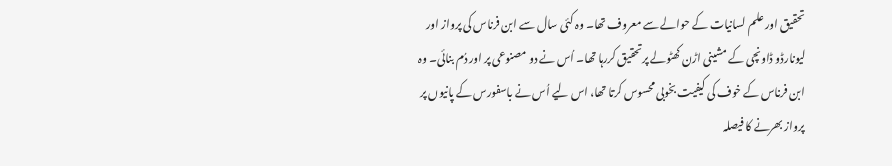تحقیق اور علم لسانیات کے حوالے سے معروف تھا۔ وہ کئی سال سے ابن فرناس کی پرواز اور لیونارڈو ڈاونچی کے مشینی اڑن کھٹولے پرتحقیق کررہا تھا۔ اُس نے دو مصنوعی پر اور دُم بنائی۔ وہ ابن فرناس کے خوف کی کیفیت بخوبی محسوس کرتا تھا، اس لیے اُس نے باسفورس کے پانیوں پر پرواز بھرنے کا فیصلہ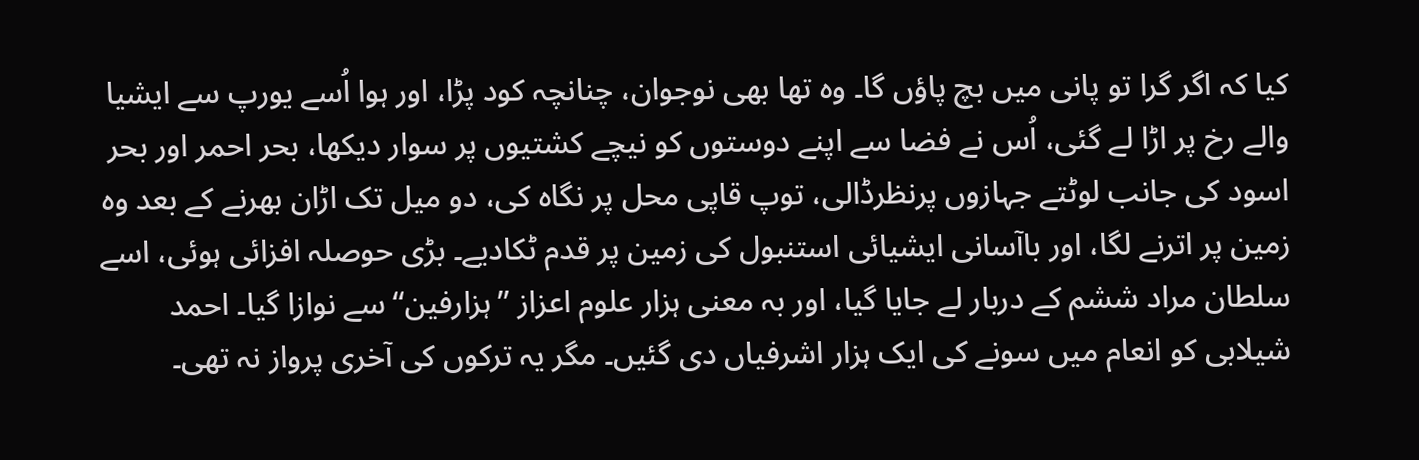کیا کہ اگر گرا تو پانی میں بچ پاؤں گا۔ وہ تھا بھی نوجوان، چنانچہ کود پڑا، اور ہوا اُسے یورپ سے ایشیا والے رخ پر اڑا لے گئی، اُس نے فضا سے اپنے دوستوں کو نیچے کشتیوں پر سوار دیکھا، بحر احمر اور بحر اسود کی جانب لوٹتے جہازوں پرنظرڈالی، توپ قاپی محل پر نگاہ کی، دو میل تک اڑان بھرنے کے بعد وہ زمین پر اترنے لگا، اور باآسانی ایشیائی استنبول کی زمین پر قدم ٹکادیے۔ بڑی حوصلہ افزائی ہوئی، اسے سلطان مراد ششم کے دربار لے جایا گیا، اور بہ معنی ہزار علوم اعزاز ’’ہزارفین‘‘ سے نوازا گیا۔ احمد شیلابی کو انعام میں سونے کی ایک ہزار اشرفیاں دی گئیں۔ مگر یہ ترکوں کی آخری پرواز نہ تھی۔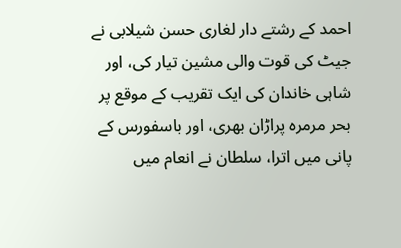احمد کے رشتے دار لغاری حسن شیلابی نے جیٹ کی قوت والی مشین تیار کی، اور شاہی خاندان کی ایک تقریب کے موقع پر بحر مرمرہ پراڑان بھری، اور باسفورس کے پانی میں اترا، سلطان نے انعام میں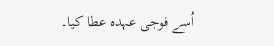اُسے فوجی عہدہ عطا کیا۔